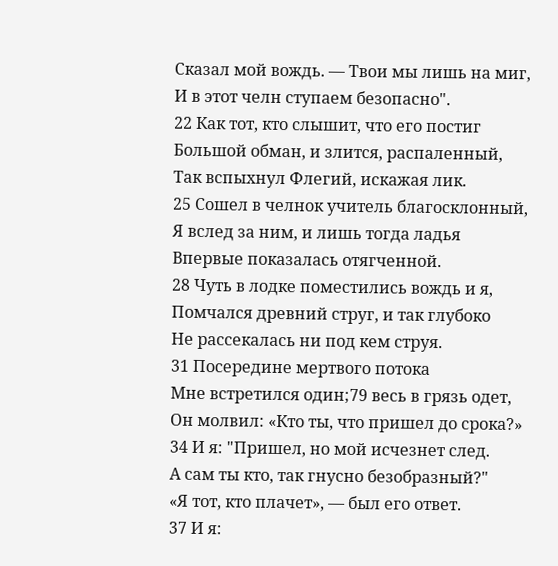Сказал мой вождь. — Твои мы лишь на миг,
И в этот челн ступаем безопасно".
22 Как тот, кто слышит, что его постиг
Большой обман, и злится, распаленный,
Так вспыхнул Флегий, искажая лик.
25 Сошел в челнок учитель благосклонный,
Я вслед за ним, и лишь тогда ладья
Впервые показалась отягченной.
28 Чуть в лодке поместились вождь и я,
Помчался древний струг, и так глубоко
Не рассекалась ни под кем струя.
31 Посередине мертвого потока
Мне встретился один;79 весь в грязь одет,
Он молвил: «Кто ты, что пришел до срока?»
34 И я: "Пришел, но мой исчезнет след.
А сам ты кто, так гнусно безобразный?"
«Я тот, кто плачет», — был его ответ.
37 И я: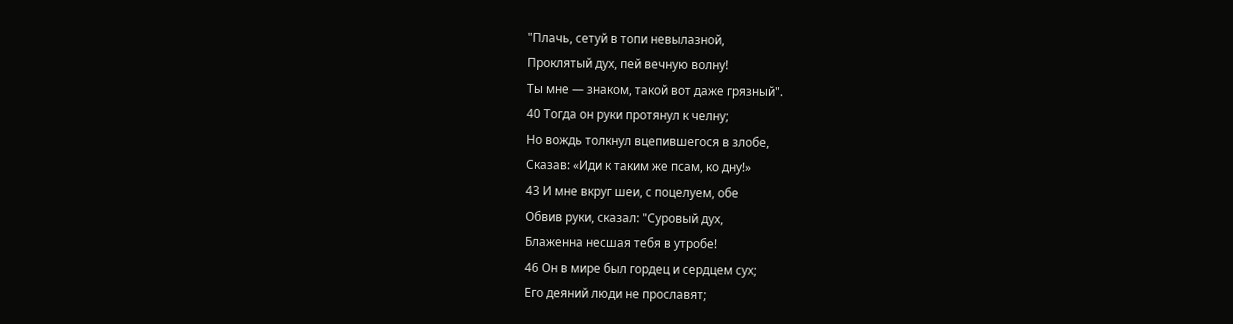"Плачь, сетуй в топи невылазной,
Проклятый дух, пей вечную волну!
Ты мне — знаком, такой вот даже грязный".
40 Тогда он руки протянул к челну;
Но вождь толкнул вцепившегося в злобе,
Сказав: «Иди к таким же псам, ко дну!»
43 И мне вкруг шеи, с поцелуем, обе
Обвив руки, сказал: "Суровый дух,
Блаженна несшая тебя в утробе!
46 Он в мире был гордец и сердцем сух;
Его деяний люди не прославят;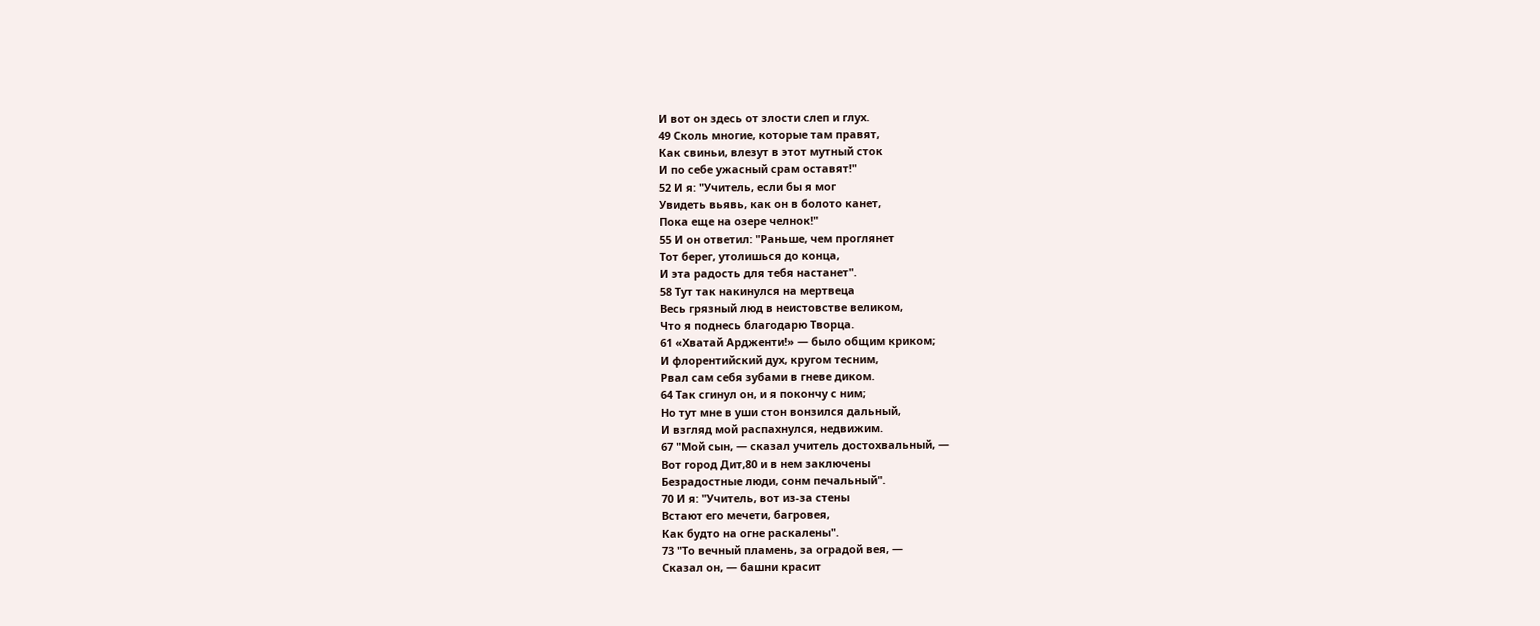И вот он здесь от злости слеп и глух.
49 Сколь многие, которые там правят,
Как свиньи, влезут в этот мутный сток
И по себе ужасный срам оставят!"
52 И я: "Учитель, если бы я мог
Увидеть вьявь, как он в болото канет,
Пока еще на озере челнок!"
55 И он ответил: "Раньше, чем проглянет
Тот берег, утолишься до конца,
И эта радость для тебя настанет".
58 Тут так накинулся на мертвеца
Весь грязный люд в неистовстве великом,
Что я поднесь благодарю Творца.
61 «Хватай Ардженти!» — было общим криком;
И флорентийский дух, кругом тесним,
Рвал сам себя зубами в гневе диком.
64 Так сгинул он, и я покончу с ним;
Но тут мне в уши стон вонзился дальный,
И взгляд мой распахнулся, недвижим.
67 "Мой сын, — сказал учитель достохвальный, —
Вот город Дит,80 и в нем заключены
Безрадостные люди, сонм печальный".
70 И я: "Учитель, вот из-за стены
Встают его мечети, багровея,
Как будто на огне раскалены".
73 "То вечный пламень, за оградой вея, —
Сказал он, — башни красит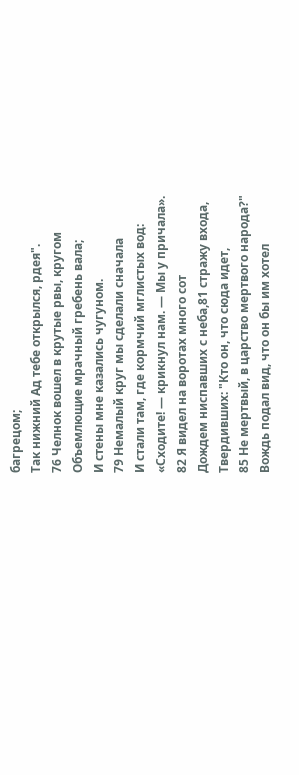багрецом;
Так нижний Ад тебе открылся, рдея".
76 Челнок вошел в крутые рвы, кругом
Объемлющие мрачный гребень вала;
И стены мне казались чугуном.
79 Немалый круг мы сделали сначала
И стали там, где кормчий мглистых вод:
«Сходите! — крикнул нам. — Мы у причала».
82 Я видел на воротах много сот
Дождем ниспавших с неба,81 стражу входа,
Твердивших: "Кто он, что сюда идет,
85 Не мертвый, в царство мертвого народа?"
Вождь подал вид, что он бы им хотел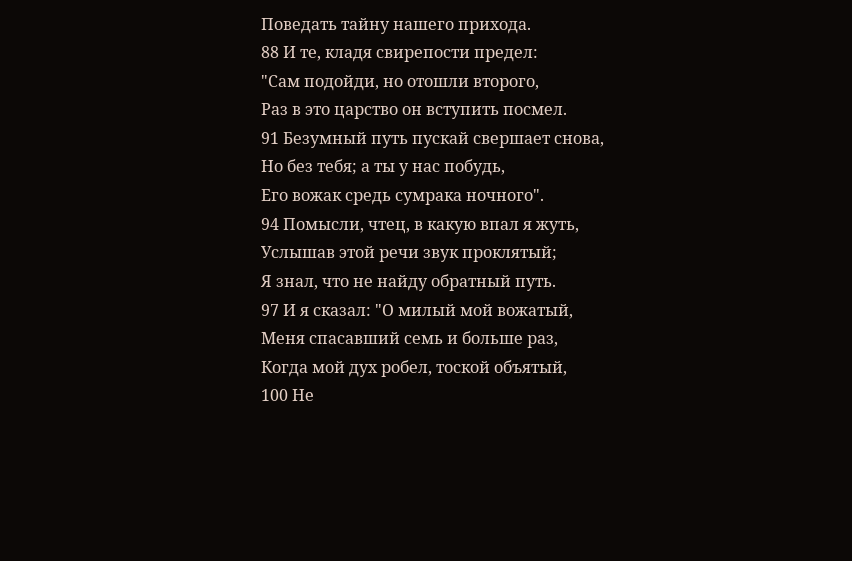Поведать тайну нашего прихода.
88 И те, кладя свирепости предел:
"Сам подойди, но отошли второго,
Раз в это царство он вступить посмел.
91 Безумный путь пускай свершает снова,
Но без тебя; а ты у нас побудь,
Его вожак средь сумрака ночного".
94 Помысли, чтец, в какую впал я жуть,
Услышав этой речи звук проклятый;
Я знал, что не найду обратный путь.
97 И я сказал: "О милый мой вожатый,
Меня спасавший семь и больше раз,
Когда мой дух робел, тоской объятый,
100 Не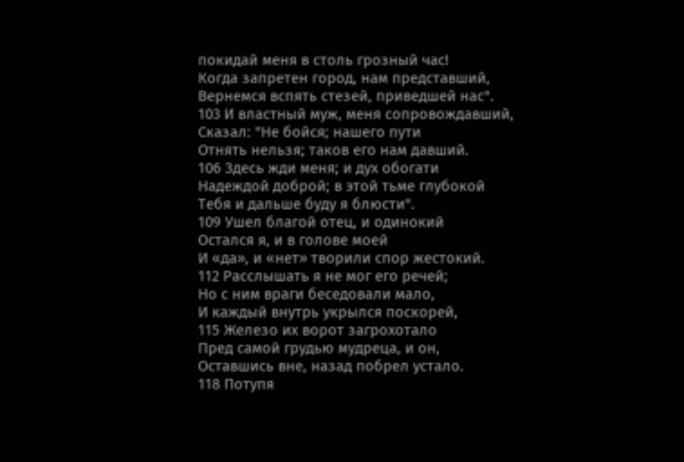покидай меня в столь грозный час!
Когда запретен город, нам представший,
Вернемся вспять стезей, приведшей нас".
103 И властный муж, меня сопровождавший,
Сказал: "Не бойся; нашего пути
Отнять нельзя; таков его нам давший.
106 Здесь жди меня; и дух обогати
Надеждой доброй; в этой тьме глубокой
Тебя и дальше буду я блюсти".
109 Ушел благой отец, и одинокий
Остался я, и в голове моей
И «да», и «нет» творили спор жестокий.
112 Расслышать я не мог его речей;
Но с ним враги беседовали мало,
И каждый внутрь укрылся поскорей,
115 Железо их ворот загрохотало
Пред самой грудью мудреца, и он,
Оставшись вне, назад побрел устало.
118 Потупя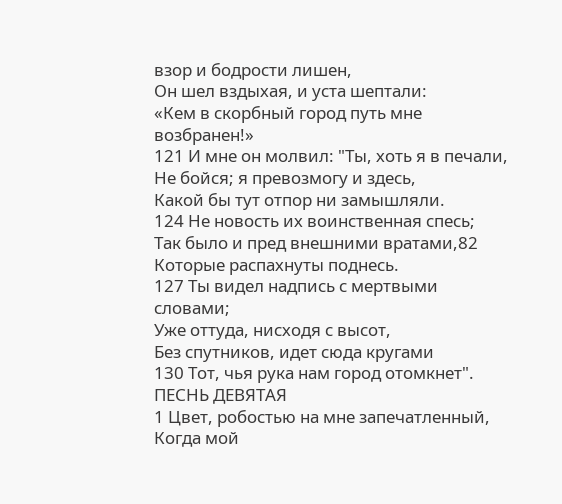взор и бодрости лишен,
Он шел вздыхая, и уста шептали:
«Кем в скорбный город путь мне возбранен!»
121 И мне он молвил: "Ты, хоть я в печали,
Не бойся; я превозмогу и здесь,
Какой бы тут отпор ни замышляли.
124 Не новость их воинственная спесь;
Так было и пред внешними вратами,82
Которые распахнуты поднесь.
127 Ты видел надпись с мертвыми словами;
Уже оттуда, нисходя с высот,
Без спутников, идет сюда кругами
130 Тот, чья рука нам город отомкнет".
ПЕСНЬ ДЕВЯТАЯ
1 Цвет, робостью на мне запечатленный,
Когда мой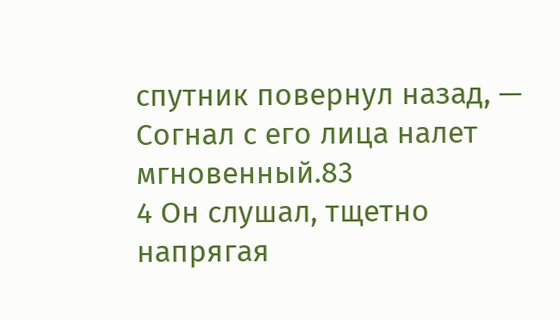спутник повернул назад, —
Согнал с его лица налет мгновенный.83
4 Он слушал, тщетно напрягая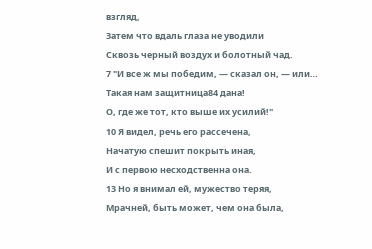взгляд,
Затем что вдаль глаза не уводили
Сквозь черный воздух и болотный чад.
7 "И все ж мы победим, — сказал он, — или…
Такая нам защитница84 дана!
О, где же тот, кто выше их усилий!"
10 Я видел, речь его рассечена,
Начатую спешит покрыть иная,
И с первою несходственна она.
13 Но я внимал ей, мужество теряя,
Мрачней, быть может, чем она была,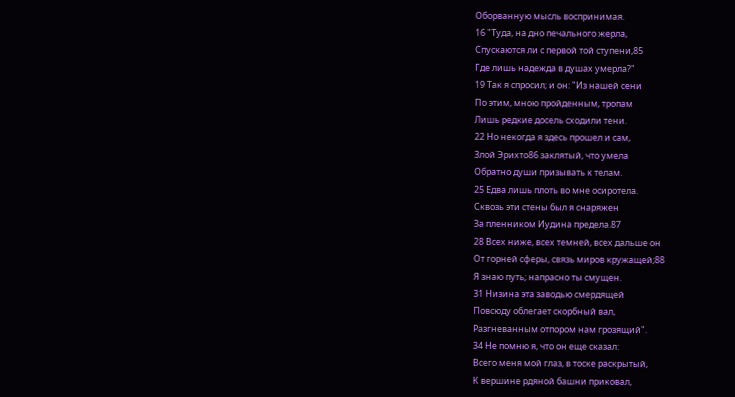Оборванную мысль воспринимая.
16 "Туда, на дно печального жерла,
Спускаются ли с первой той ступени,85
Где лишь надежда в душах умерла?"
19 Так я спросил; и он: "Из нашей сени
По этим, мною пройденным, тропам
Лишь редкие досель сходили тени.
22 Но некогда я здесь прошел и сам,
Злой Эрихто86 заклятый, что умела
Обратно души призывать к телам.
25 Едва лишь плоть во мне осиротела.
Сквозь эти стены был я снаряжен
За пленником Иудина предела.87
28 Всех ниже, всех темней, всех дальше он
От горней сферы, связь миров кружащей;88
Я знаю путь; напрасно ты смущен.
31 Низина эта заводью смердящей
Повсюду облегает скорбный вал,
Разгневанным отпором нам грозящий".
34 Не помню я, что он еще сказал:
Всего меня мой глаз, в тоске раскрытый,
К вершине рдяной башни приковал,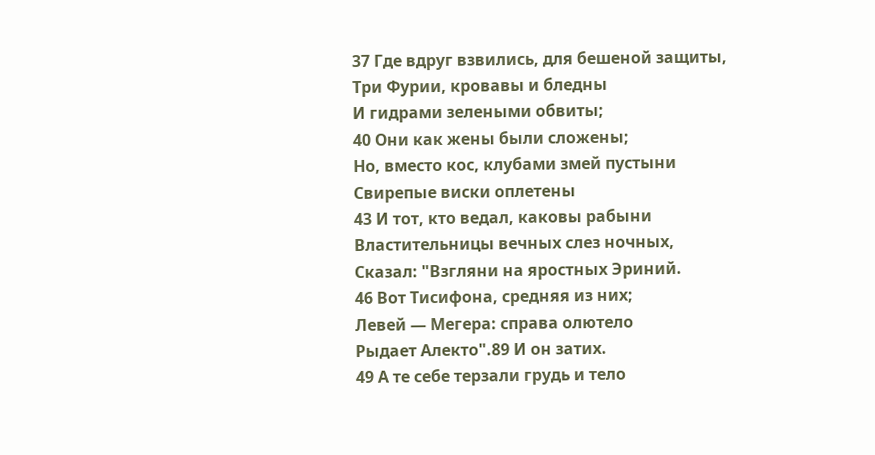37 Где вдруг взвились, для бешеной защиты,
Три Фурии, кровавы и бледны
И гидрами зелеными обвиты;
40 Они как жены были сложены;
Но, вместо кос, клубами змей пустыни
Свирепые виски оплетены
43 И тот, кто ведал, каковы рабыни
Властительницы вечных слез ночных,
Сказал: "Взгляни на яростных Эриний.
46 Вот Тисифона, средняя из них;
Левей — Мегера: справа олютело
Рыдает Алекто".89 И он затих.
49 А те себе терзали грудь и тело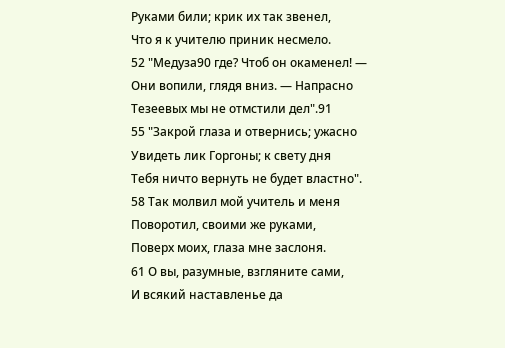Руками били; крик их так звенел,
Что я к учителю приник несмело.
52 "Медуза90 где? Чтоб он окаменел! —
Они вопили, глядя вниз. — Напрасно
Тезеевых мы не отмстили дел".91
55 "Закрой глаза и отвернись; ужасно
Увидеть лик Горгоны; к свету дня
Тебя ничто вернуть не будет властно".
58 Так молвил мой учитель и меня
Поворотил, своими же руками,
Поверх моих, глаза мне заслоня.
61 О вы, разумные, взгляните сами,
И всякий наставленье да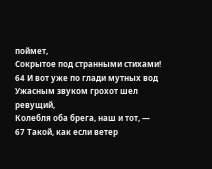поймет,
Сокрытое под странными стихами!
64 И вот уже по глади мутных вод
Ужасным звуком грохот шел ревущий,
Колебля оба брега, наш и тот, —
67 Такой, как если ветер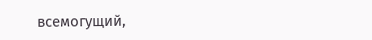всемогущий,